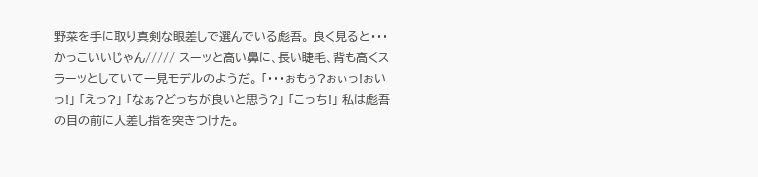野菜を手に取り真剣な眼差しで選んでいる彪吾。 良く見ると・・・かっこいいじゃん///// スーッと高い鼻に、長い睫毛、背も高くスラーッとしていて一見モデルのようだ。 「・・・ぉもぅ?ぉぃっ!ぉいっ!」 「えっ?」 「なぁ?どっちが良いと思う?」 「こっち!」 私は彪吾の目の前に人差し指を突きつけた。